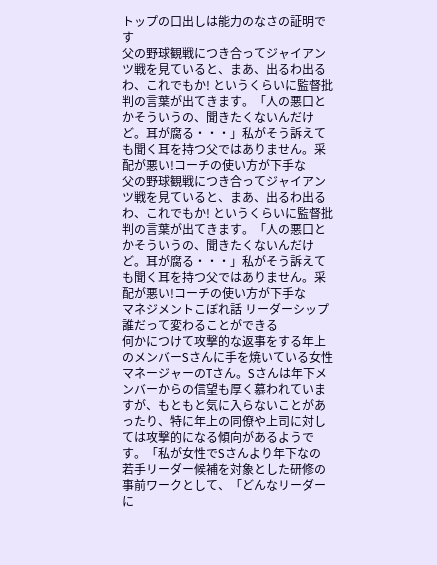トップの口出しは能力のなさの証明です
父の野球観戦につき合ってジャイアンツ戦を見ていると、まあ、出るわ出るわ、これでもか! というくらいに監督批判の言葉が出てきます。「人の悪口とかそういうの、聞きたくないんだけど。耳が腐る・・・」私がそう訴えても聞く耳を持つ父ではありません。采配が悪い!コーチの使い方が下手な
父の野球観戦につき合ってジャイアンツ戦を見ていると、まあ、出るわ出るわ、これでもか! というくらいに監督批判の言葉が出てきます。「人の悪口とかそういうの、聞きたくないんだけど。耳が腐る・・・」私がそう訴えても聞く耳を持つ父ではありません。采配が悪い!コーチの使い方が下手な
マネジメントこぼれ話 リーダーシップ 誰だって変わることができる
何かにつけて攻撃的な返事をする年上のメンバーSさんに手を焼いている女性マネージャーのTさん。Sさんは年下メンバーからの信望も厚く慕われていますが、もともと気に入らないことがあったり、特に年上の同僚や上司に対しては攻撃的になる傾向があるようです。「私が女性でSさんより年下なの
若手リーダー候補を対象とした研修の事前ワークとして、「どんなリーダーに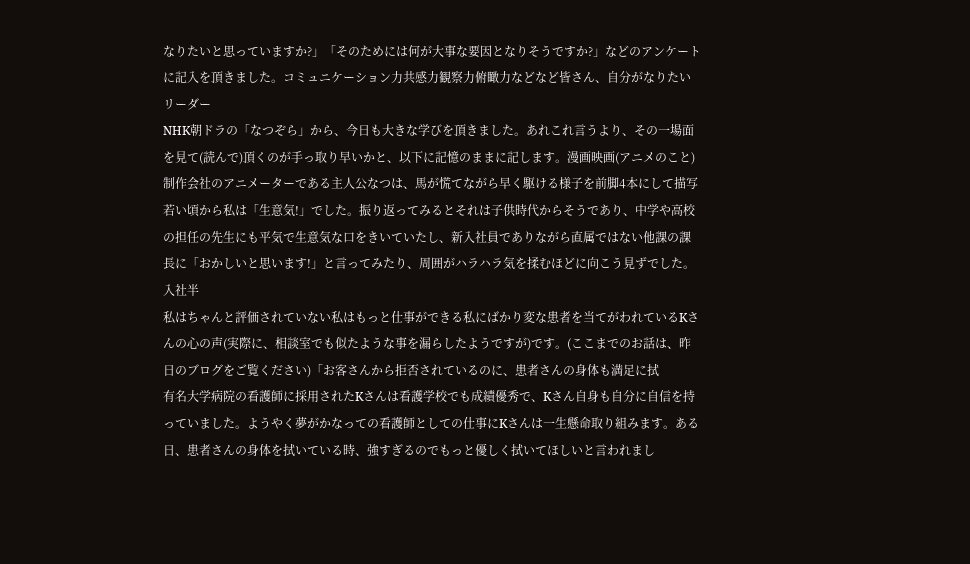なりたいと思っていますか?」「そのためには何が大事な要因となりそうですか?」などのアンケートに記入を頂きました。コミュニケーション力共感力観察力俯瞰力などなど皆さん、自分がなりたいリーダー
NHK朝ドラの「なつぞら」から、今日も大きな学びを頂きました。あれこれ言うより、その一場面を見て(読んで)頂くのが手っ取り早いかと、以下に記憶のままに記します。漫画映画(アニメのこと)制作会社のアニメーターである主人公なつは、馬が慌てながら早く駆ける様子を前脚4本にして描写
若い頃から私は「生意気!」でした。振り返ってみるとそれは子供時代からそうであり、中学や高校の担任の先生にも平気で生意気な口をきいていたし、新入社員でありながら直属ではない他課の課長に「おかしいと思います!」と言ってみたり、周囲がハラハラ気を揉むほどに向こう見ずでした。入社半
私はちゃんと評価されていない私はもっと仕事ができる私にばかり変な患者を当てがわれているKさんの心の声(実際に、相談室でも似たような事を漏らしたようですが)です。(ここまでのお話は、昨日のブログをご覧ください)「お客さんから拒否されているのに、患者さんの身体も満足に拭
有名大学病院の看護師に採用されたKさんは看護学校でも成績優秀で、Kさん自身も自分に自信を持っていました。ようやく夢がかなっての看護師としての仕事にKさんは一生懸命取り組みます。ある日、患者さんの身体を拭いている時、強すぎるのでもっと優しく拭いてほしいと言われまし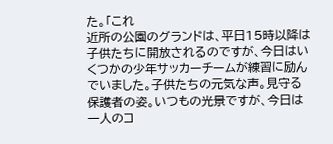た。「これ
近所の公園のグランドは、平日15時以降は子供たちに開放されるのですが、今日はいくつかの少年サッカーチームが練習に励んでいました。子供たちの元気な声。見守る保護者の姿。いつもの光景ですが、今日は一人のコ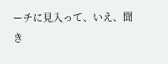ーチに見入って、いえ、聞き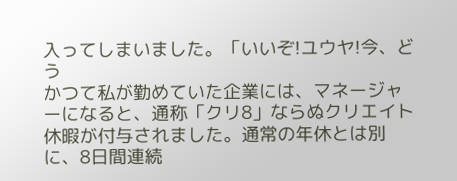入ってしまいました。「いいぞ!ユウヤ!今、どう
かつて私が勤めていた企業には、マネージャーになると、通称「クリ8」ならぬクリエイト休暇が付与されました。通常の年休とは別に、8日間連続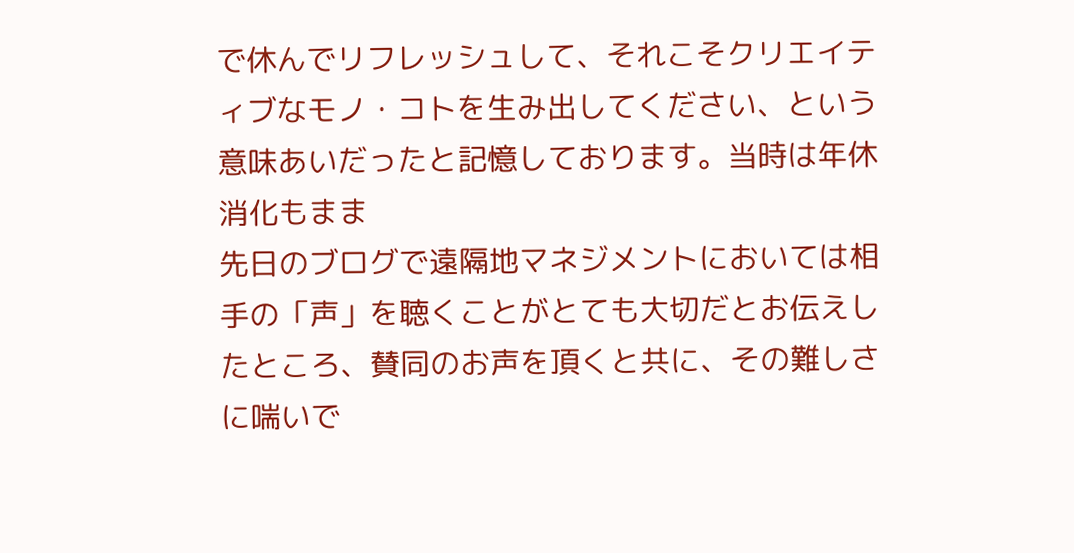で休んでリフレッシュして、それこそクリエイティブなモノ・コトを生み出してください、という意味あいだったと記憶しております。当時は年休消化もまま
先日のブログで遠隔地マネジメントにおいては相手の「声」を聴くことがとても大切だとお伝えしたところ、賛同のお声を頂くと共に、その難しさに喘いで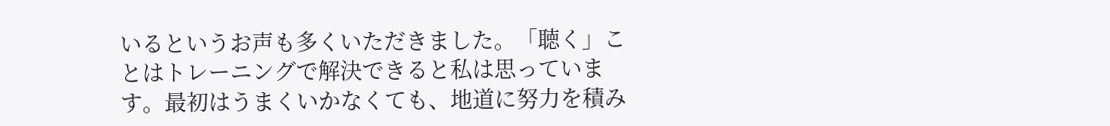いるというお声も多くいただきました。「聴く」ことはトレーニングで解決できると私は思っています。最初はうまくいかなくても、地道に努力を積み